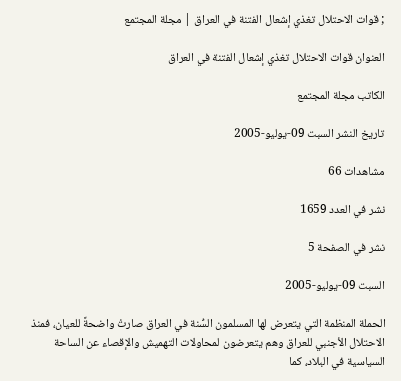; قوات الاحتلال تغذي إشعال الفتنة في العراق | مجلة المجتمع

العنوان قوات الاحتلال تغذي إشعال الفتنة في العراق

الكاتب مجلة المجتمع

تاريخ النشر السبت 09-يوليو-2005

مشاهدات 66

نشر في العدد 1659

نشر في الصفحة 5

السبت 09-يوليو-2005

الحملة المنظمة التي يتعرض لها المسلمون السُّنة في العراق صارتْ واضحةً للعيان، فمنذ الاحتلال الأجنبي للعراق وهم يتعرضون لمحاولات التهميش والإقصاء عن الساحة السياسية في البلاد، كما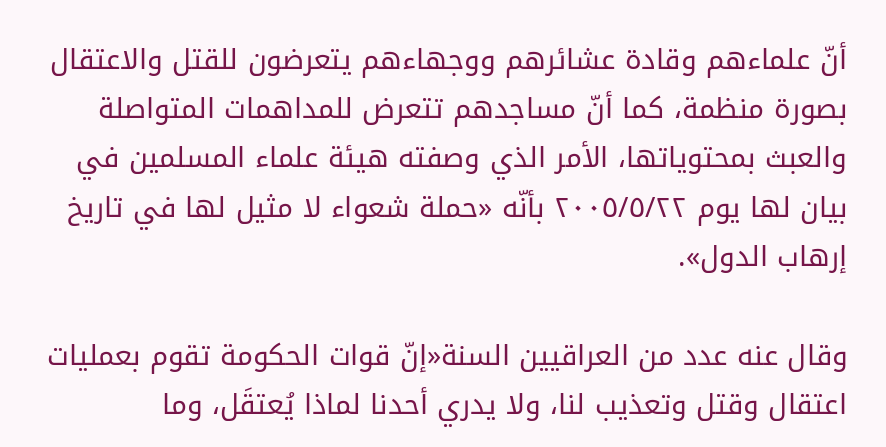أنّ علماءهم وقادة عشائرهم ووجهاءهم يتعرضون للقتل والاعتقال بصورة منظمة، كما أنّ مساجدهم تتعرض للمداهمات المتواصلة والعبث بمحتوياتها، الأمر الذي وصفته هيئة علماء المسلمين في بيان لها يوم ٢٠٠٥/٥/٢٢ بأنّه «حملة شعواء لا مثيل لها في تاريخ إرهاب الدول».

وقال عنه عدد من العراقيين السنة«إنّ قوات الحكومة تقوم بعمليات اعتقال وقتل وتعذيب لنا، ولا يدري أحدنا لماذا يُعتقَل، وما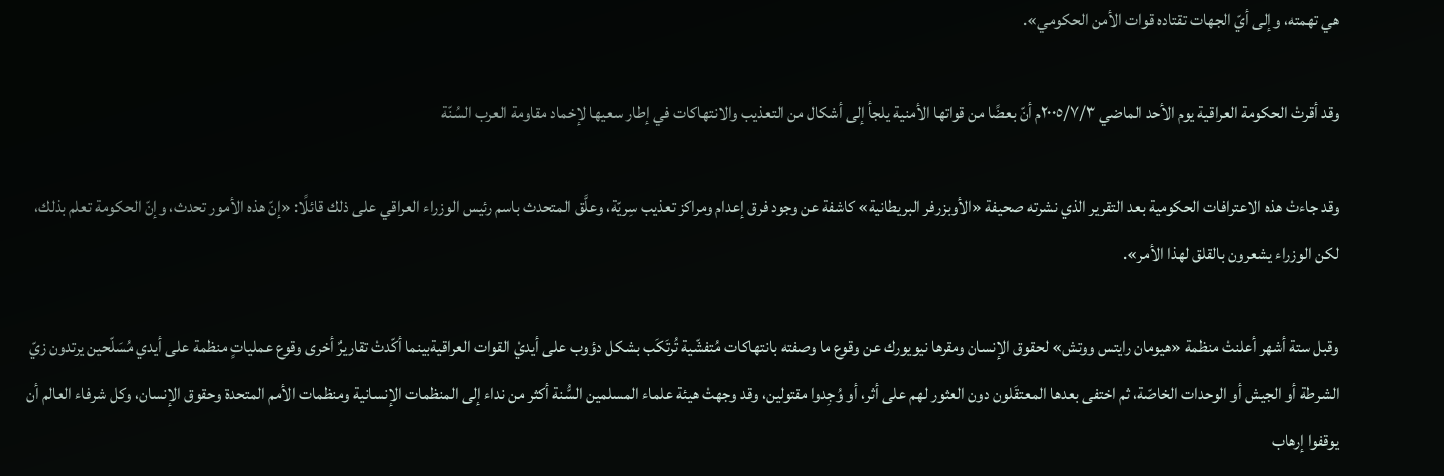هي تهمته، وإلى أيّ الجهات تقتاده قوات الأمن الحكومي».

وقد أقرتْ الحكومة العراقية يوم الأحد الماضي ٢٠٠٥/٧/٣م أنّ بعضًا من قواتها الأمنية يلجأ إلى أشكال من التعذيب والانتهاكات في إطار سعيها لإخماد مقاومة العرب السُنّة

وقد جاءتْ هذه الاعترافات الحكومية بعد التقرير الذي نشرته صحيفة «الأوبزرفر البريطانية» كاشفة عن وجود فرق إعدام ومراكز تعذيب سِريّة، وعلَّق المتحدث باسم رئيس الوزراء العراقي على ذلك قائلًا: «إنّ هذه الأمور تحدث، وإنّ الحكومة تعلم بذلك، لكن الوزراء يشعرون بالقلق لهذا الأمر».

وقبل ستة أشهر أعلنتْ منظمة «هيومان رايتس ووتش» لحقوق الإنسان ومقرها نيويورك عن وقوع ما وصفته بانتهاكات مُتفشّية تُرتَكَب بشكل دؤوب على أيديْ القوات العراقيةبينما أكّدتْ تقاريرٌ أخرى وقوع عملياتٍ منظمة على أيدي مُسَلّحين يرتدون زيّ الشرطة أو الجيش أو الوحدات الخاصّة، ثم اختفى بعدها المعتقَلون دون العثور لهم على أثر، أو وُجِدوا مقتولين، وقد وجهتْ هيئة علماء المسلمين السُّنة أكثر من نداء إلى المنظمات الإنسانية ومنظمات الأمم المتحدة وحقوق الإنسان، وكل شرفاء العالم أن يوقفوا إرهاب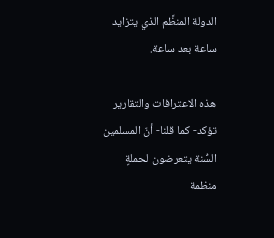الدولة المنظَّم الذي يتزايد ساعة بعد ساعة.

هذه الاعترافات والتقارير تؤكد- كما قلنا- أنّ المسلمين السُّنة يتعرضون لحملةٍ منظمة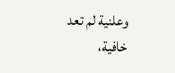وعلنية لم تعد خافية،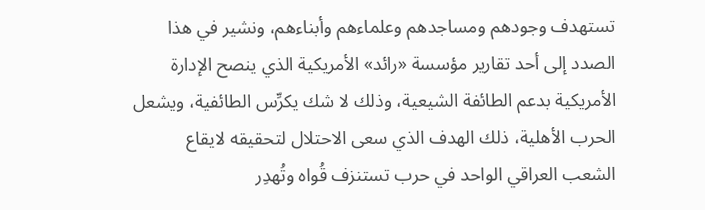تستهدف وجودهم ومساجدهم وعلماءهم وأبناءهم، ونشير في هذا الصدد إلى أحد تقارير مؤسسة «رائد» الأمريكية الذي ينصح الإدارة الأمريكية بدعم الطائفة الشيعية، وذلك لا شك يكرِّس الطائفية، ويشعل الحرب الأهلية، ذلك الهدف الذي سعى الاحتلال لتحقيقه لايقاع الشعب العراقي الواحد في حرب تستنزف قُواه وتُهدِر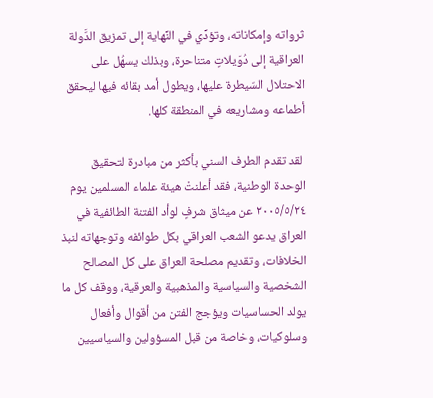ثرواته وإمكاناته، وتؤدِّي في النِّهاية إلى تمزيق الدَّولة العراقية إلى دُوَيلاتٍ متناحرة، وبذلك يسهُل على الاحتلال السّيطرة عليها، ويطول أمد بقائه فيها ليحقق أطماعه ومشاريعه في المنطقة كلها.

 لقد تقدم الطرف السني بأكثر من مبادرة لتحقيق الوحدة الوطنية، فقد أعلنتْ هيئة علماء المسلمين يوم ٢٠٠٥/٥/٢٤ عن ميثاق شرفٍ لوأد الفتنة الطائفية في العراق يدعو الشعب العراقي بكل طوائفه وتوجهاته لنبذ الخلافات، وتقديم مصلحة العراق على كل المصالح الشخصية والسياسية والمذهبية والعرقية، ووقف كل ما يولد الحساسيات ويؤجج الفتن من أقوال وأفعال وسلوكيات، وخاصة من قبل المسؤولين والسياسيين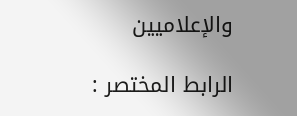والإعلاميين

الرابط المختصر :